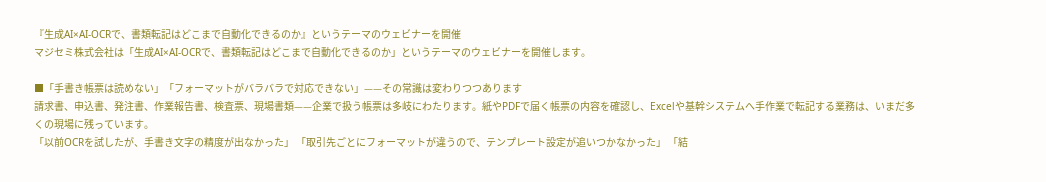『生成AI×AI-OCRで、書類転記はどこまで自動化できるのか』というテーマのウェビナーを開催
マジセミ株式会社は「生成AI×AI-OCRで、書類転記はどこまで自動化できるのか」というテーマのウェビナーを開催します。

■「手書き帳票は読めない」「フォーマットがバラバラで対応できない」——その常識は変わりつつあります
請求書、申込書、発注書、作業報告書、検査票、現場書類——企業で扱う帳票は多岐にわたります。紙やPDFで届く帳票の内容を確認し、Excelや基幹システムへ手作業で転記する業務は、いまだ多くの現場に残っています。
「以前OCRを試したが、手書き文字の精度が出なかった」 「取引先ごとにフォーマットが違うので、テンプレート設定が追いつかなかった」 「結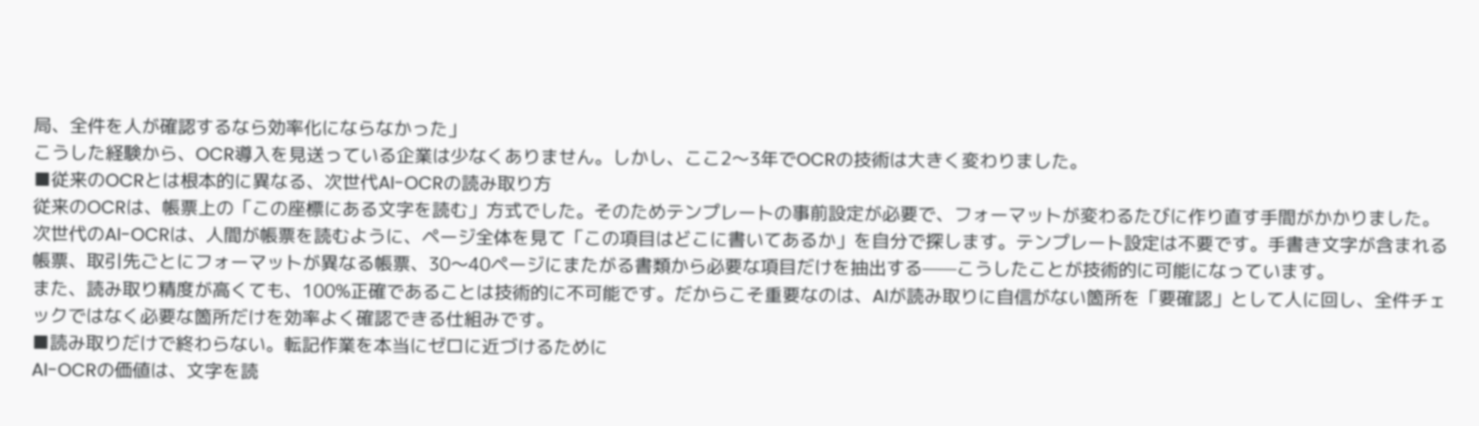局、全件を人が確認するなら効率化にならなかった」
こうした経験から、OCR導入を見送っている企業は少なくありません。しかし、ここ2〜3年でOCRの技術は大きく変わりました。
■従来のOCRとは根本的に異なる、次世代AI-OCRの読み取り方
従来のOCRは、帳票上の「この座標にある文字を読む」方式でした。そのためテンプレートの事前設定が必要で、フォーマットが変わるたびに作り直す手間がかかりました。
次世代のAI-OCRは、人間が帳票を読むように、ページ全体を見て「この項目はどこに書いてあるか」を自分で探します。テンプレート設定は不要です。手書き文字が含まれる帳票、取引先ごとにフォーマットが異なる帳票、30〜40ページにまたがる書類から必要な項目だけを抽出する——こうしたことが技術的に可能になっています。
また、読み取り精度が高くても、100%正確であることは技術的に不可能です。だからこそ重要なのは、AIが読み取りに自信がない箇所を「要確認」として人に回し、全件チェックではなく必要な箇所だけを効率よく確認できる仕組みです。
■読み取りだけで終わらない。転記作業を本当にゼロに近づけるために
AI-OCRの価値は、文字を読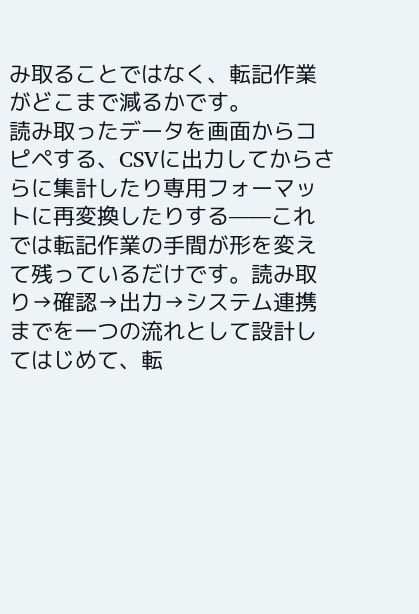み取ることではなく、転記作業がどこまで減るかです。
読み取ったデータを画面からコピペする、CSVに出力してからさらに集計したり専用フォーマットに再変換したりする——これでは転記作業の手間が形を変えて残っているだけです。読み取り→確認→出力→システム連携までを一つの流れとして設計してはじめて、転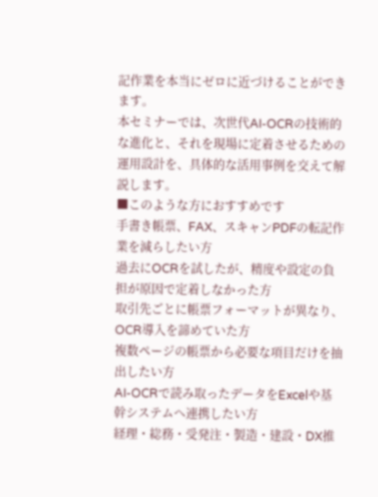記作業を本当にゼロに近づけることができます。
本セミナーでは、次世代AI-OCRの技術的な進化と、それを現場に定着させるための運用設計を、具体的な活用事例を交えて解説します。
■このような方におすすめです
手書き帳票、FAX、スキャンPDFの転記作業を減らしたい方
過去にOCRを試したが、精度や設定の負担が原因で定着しなかった方
取引先ごとに帳票フォーマットが異なり、OCR導入を諦めていた方
複数ページの帳票から必要な項目だけを抽出したい方
AI-OCRで読み取ったデータをExcelや基幹システムへ連携したい方
経理・総務・受発注・製造・建設・DX推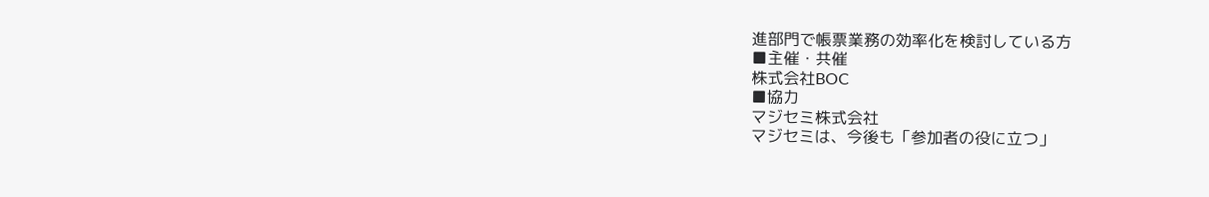進部門で帳票業務の効率化を検討している方
■主催・共催
株式会社BOC
■協力
マジセミ株式会社
マジセミは、今後も「参加者の役に立つ」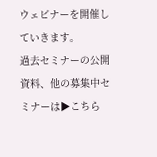ウェビナーを開催していきます。
過去セミナーの公開資料、他の募集中セミナーは▶こちら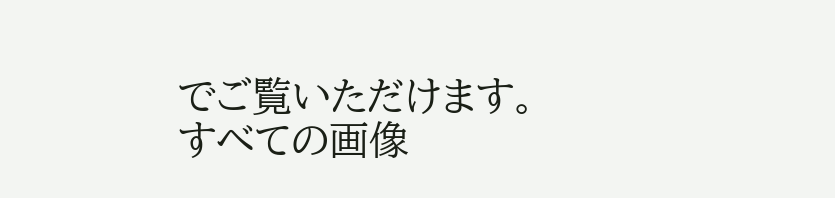でご覧いただけます。
すべての画像